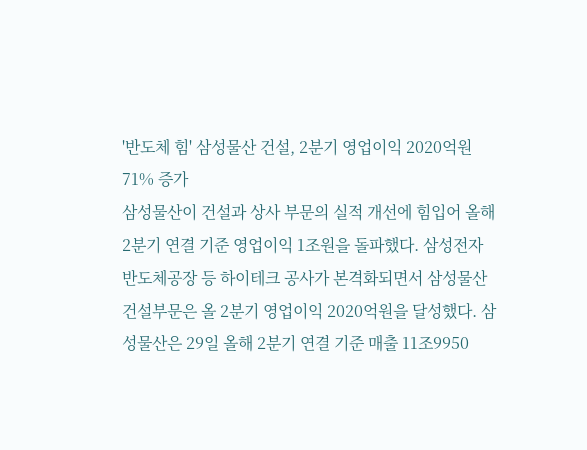'반도체 힘' 삼성물산 건설, 2분기 영업이익 2020억원 71% 증가
삼성물산이 건설과 상사 부문의 실적 개선에 힘입어 올해 2분기 연결 기준 영업이익 1조원을 돌파했다. 삼성전자 반도체공장 등 하이테크 공사가 본격화되면서 삼성물산 건설부문은 올 2분기 영업이익 2020억원을 달성했다. 삼성물산은 29일 올해 2분기 연결 기준 매출 11조9950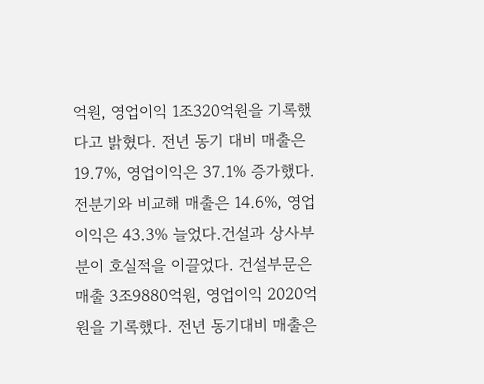억원, 영업이익 1조320억원을 기록했다고 밝혔다. 전년 동기 대비 매출은 19.7%, 영업이익은 37.1% 증가했다. 전분기와 비교해 매출은 14.6%, 영업이익은 43.3% 늘었다.건설과 상사부분이 호실적을 이끌었다. 건설부문은 매출 3조9880억원, 영업이익 2020억원을 기록했다. 전년 동기대비 매출은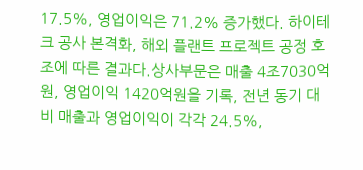17.5%, 영업이익은 71.2% 증가했다. 하이테크 공사 본격화, 해외 플랜트 프로젝트 공정 호조에 따른 결과다.상사부문은 매출 4조7030억원, 영업이익 1420억원을 기록, 전년 동기 대비 매출과 영업이익이 각각 24.5%,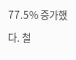77.5% 증가했다. 철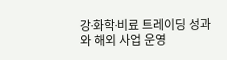강∙화학∙비료 트레이딩 성과와 해외 사업 운영